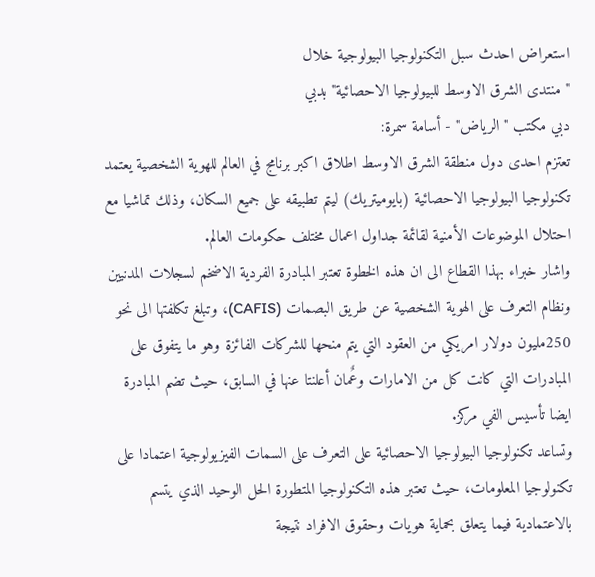استعراض احدث سبل التكنولوجيا البيولوجية خلال
"منتدى الشرق الاوسط للبيولوجيا الاحصائية" بدبي
دبي مكتب "الرياض" - أسامة سمرة:
تعتزم احدى دول منطقة الشرق الاوسط اطلاق اكبر برنامج في العالم للهوية الشخصية يعتمد تكنولوجيا البيولوجيا الاحصائية (بايوميتريك) ليتم تطبيقه على جميع السكان، وذلك تماشيا مع احتلال الموضوعات الأمنية لقائمة جداول اعمال مختلف حكومات العالم.
واشار خبراء بهذا القطاع الى ان هذه الخطوة تعتبر المبادرة الفردية الاضخم لسجلات المدنيين ونظام التعرف على الهوية الشخصية عن طريق البصمات (CAFIS)، وتبلغ تكلفتها الى نحو 250مليون دولار امريكي من العقود التي يتم منحها للشركات الفائزة وهو ما يتفوق على المبادرات التي كانت كل من الامارات وعٌمان أعلنتا عنها في السابق، حيث تضم المبادرة ايضا تأسيس الفي مركز.
وتساعد تكنولوجيا البيولوجيا الاحصائية على التعرف على السمات الفيزيولوجية اعتمادا على تكنولوجيا المعلومات، حيث تعتبر هذه التكنولوجيا المتطورة الحل الوحيد الذي يتسم بالاعتمادية فيما يتعلق بحماية هويات وحقوق الافراد نتيجة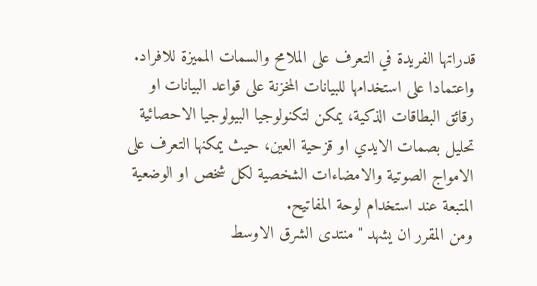قدراتها الفريدة في التعرف على الملامح والسمات المميزة للافراد.
واعتمادا على استخدامها للبيانات المخزنة على قواعد البيانات او رقائق البطاقات الذكية، يمكن لتكنولوجيا البيولوجيا الاحصائية تحليل بصمات الايدي او قزحية العين، حيث يمكنها التعرف على الامواج الصوتية والامضاءات الشخصية لكل شخص او الوضعية المتبعة عند استخدام لوحة المفاتيح.
ومن المقرر ان يشهد "منتدى الشرق الاوسط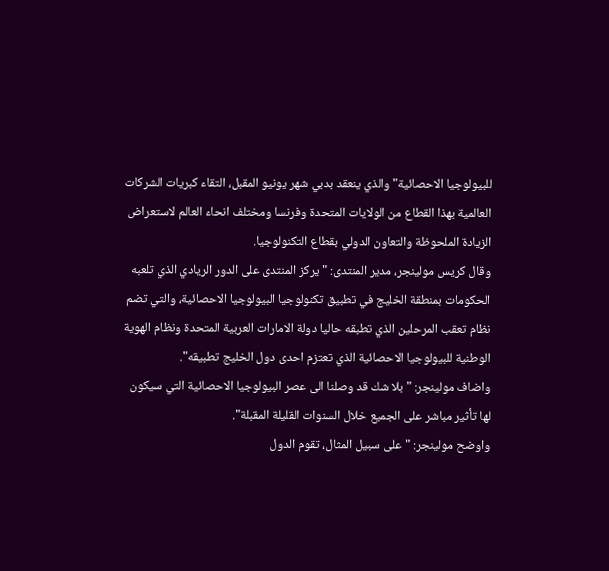للبيولوجيا الاحصائية" والذي ينعقد بدبي شهر يونيو المقبل، التقاء كبريات الشركات العالمية بهذا القطاع من الولايات المتحدة وفرنسا ومختلف انحاء العالم لاستعراض الزيادة الملحوظة والتعاون الدولي بقطاع التكنولوجيا.
وقال كريس مولينجر، مدير المنتدى: "يركز المنتدى على الدور الريادي الذي تلعبه الحكومات بمنطقة الخليج في تطبيق تكنولوجيا البيولوجيا الاحصائية، والتي تضم نظام تعقب المرحلين الذي تطبقه حاليا دولة الامارات العربية المتحدة ونظام الهوية الوطنية للبيولوجيا الاحصائية الذي تعتزم احدى دول الخليج تطبيقه".
واضاف مولينجر: "بلا شك قد وصلنا الى عصر البيولوجيا الاحصائية التي سيكون لها تأثير مباشر على الجميع خلال السنوات القليلة المقبلة".
واوضح مولينجر: "على سبيل المثال، تقوم الدول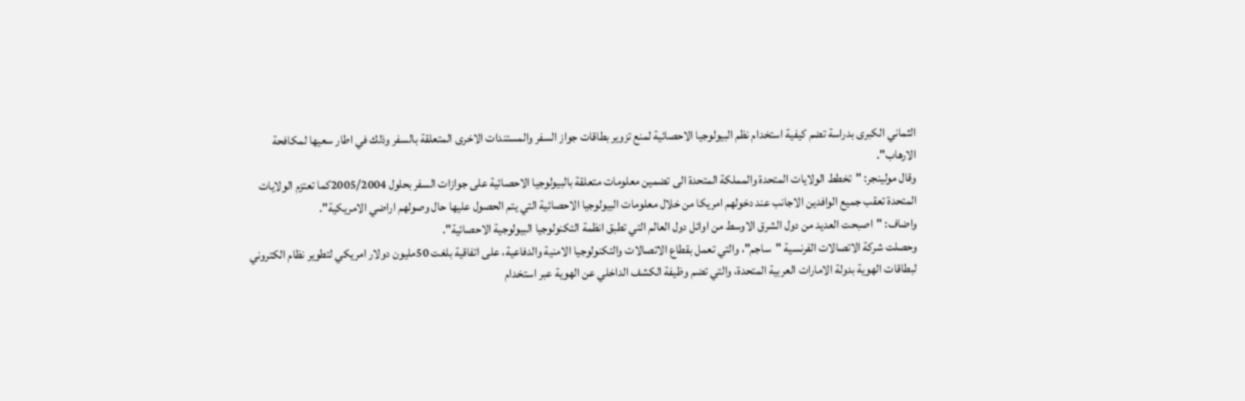الثماني الكبرى بدراسة تضم كيفية استخدام نظم البيولوجيا الاحصائية لمنع تزوير بطاقات جواز السفر والمستندات الاخرى المتعلقة بالسفر وذلك في اطار سعيها لمكافحة الارهاب".
وقال مولينجر: "تخطط الولايات المتحدة والمملكة المتحدة الى تضمين معلومات متعلقة بالبيولوجيا الاحصائية على جوازات السفر بحلول 2005/2004كما تعتزم الولايات المتحدة تعقب جميع الوافدين الاجانب عند دخولهم امريكا من خلال معلومات البيولوجيا الاحصائية التي يتم الحصول عليها حال وصولهم اراضي الامريكية".
واضاف: "اصبحت العديد من دول الشرق الاوسط من اوائل دول العالم التي تطبق انظمة التكنولوجيا البيولوجية الاحصائية".
وحصلت شركة الاتصالات الفرنسية "ساجم"، والتي تعمل بقطاع الاتصالات والتكنولوجيا الامنية والدفاعية، على اتفاقية بلغت 50مليون دولار امريكي لتطوير نظام الكتروني لبطاقات الهوية بدولة الامارات العربية المتحدة، والتي تضم وظيفة الكشف الداخلي عن الهوية عبر استخدام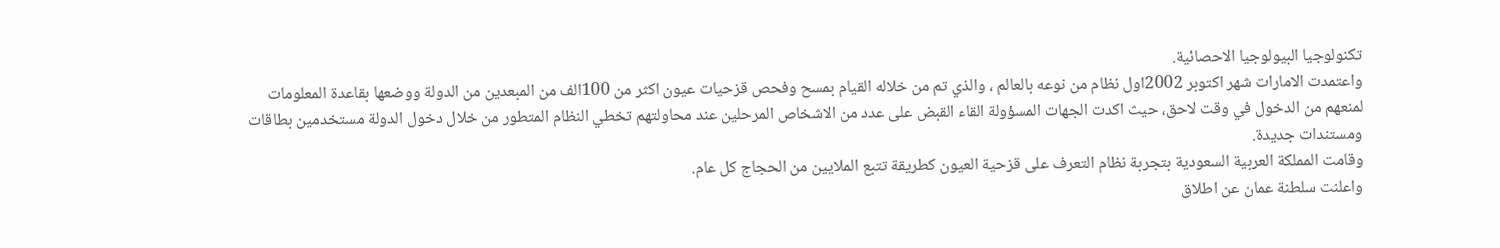تكنولوجيا البيولوجيا الاحصائية.
واعتمدت الامارات شهر اكتوبر 2002اول نظام من نوعه بالعالم ، والذي تم من خلاله القيام بمسح وفحص قزحيات عيون اكثر من 100الف من المبعدين من الدولة ووضعها بقاعدة المعلومات لمنعهم من الدخول في وقت لاحق، حيث اكدت الجهات المسؤولة القاء القبض على عدد من الاشخاص المرحلين عند محاولتهم تخطي النظام المتطور من خلال دخول الدولة مستخدمين بطاقات ومستندات جديدة.
وقامت المملكة العربية السعودية بتجربة نظام التعرف على قزحية العيون كطريقة تتبع الملايين من الحجاج كل عام.
واعلنت سلطنة عمان عن اطلاق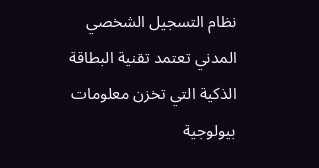نظام التسجيل الشخصي المدني تعتمد تقنية البطاقة الذكية التي تخزن معلومات بيولوجية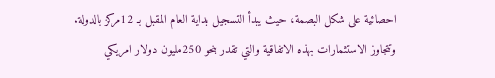احصائية على شكل البصمة، حيث يبدأ التسجيل بداية العام المقبل بـ 12مركز بالدولة.
وتتجاوز الاستثمارات بهذه الاتفاقية والتي تقدر بنحو 250مليون دولار امريكي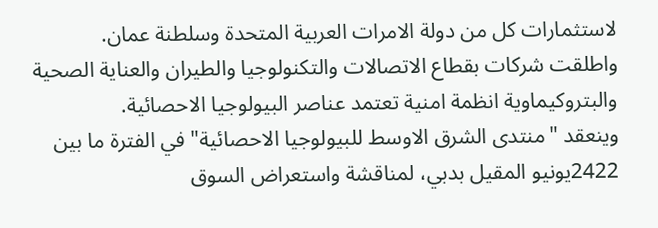لاستثمارات كل من دولة الامرات العربية المتحدة وسلطنة عمان.
واطلقت شركات بقطاع الاتصالات والتكنولوجيا والطيران والعناية الصحية والبتروكيماوية انظمة امنية تعتمد عناصر البيولوجيا الاحصائية.
وينعقد "منتدى الشرق الاوسط للبيولوجيا الاحصائية" في الفترة ما بين 2422يونيو المقيل بدبي، لمناقشة واستعراض السوق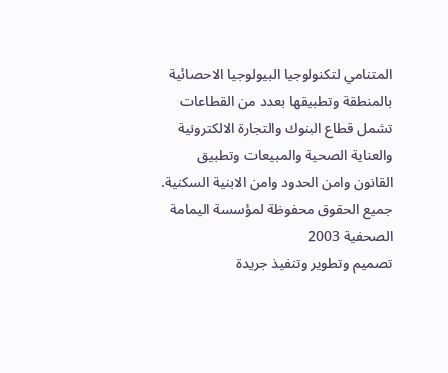المتنامي لتكنولوجيا البيولوجيا الاحصائية بالمنطقة وتطبيقها بعدد من القطاعات تشمل قطاع البنوك والتجارة الالكترونية والعناية الصحية والمبيعات وتطبيق القانون وامن الحدود وامن الابنية السكنية.
جميع الحقوق محفوظة لمؤسسة اليمامة الصحفية 2003
تصميم وتطوير وتنفيذ جريدة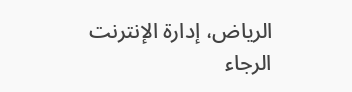الرياض، إدارة الإنترنت
الرجاء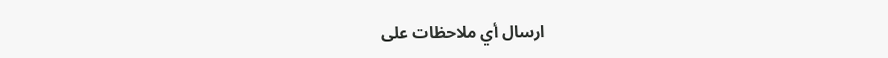ارسال أي ملاحظات على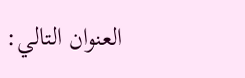العنوان التالي: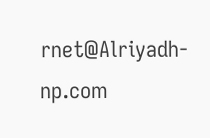rnet@Alriyadh-np.com